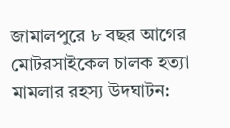জামালপুরে ৮ বছর আগের মোটরসাইকেল চালক হত্যা মামলার রহস্য উদঘাটন: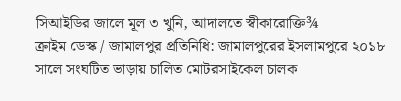সিআইডির জালে মূল ৩ খুনি, আদালতে স্বীকারোক্তি¾
ক্রাইম ডেস্ক / জামালপুর প্রতিনিধি: জামালপুরের ইসলামপুরে ২০১৮ সালে সংঘটিত ভাড়ায় চালিত মোটরসাইকেল চালক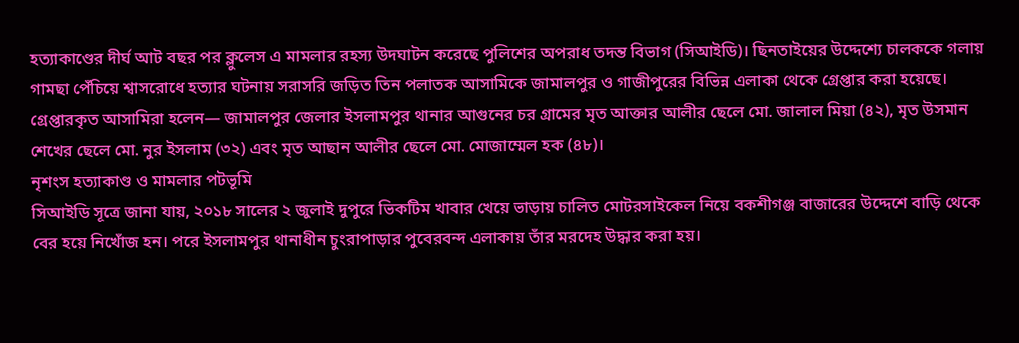হত্যাকাণ্ডের দীর্ঘ আট বছর পর ক্লুলেস এ মামলার রহস্য উদঘাটন করেছে পুলিশের অপরাধ তদন্ত বিভাগ (সিআইডি)। ছিনতাইয়ের উদ্দেশ্যে চালককে গলায় গামছা পেঁচিয়ে শ্বাসরোধে হত্যার ঘটনায় সরাসরি জড়িত তিন পলাতক আসামিকে জামালপুর ও গাজীপুরের বিভিন্ন এলাকা থেকে গ্রেপ্তার করা হয়েছে।
গ্রেপ্তারকৃত আসামিরা হলেন— জামালপুর জেলার ইসলামপুর থানার আগুনের চর গ্রামের মৃত আক্তার আলীর ছেলে মো. জালাল মিয়া (৪২), মৃত উসমান শেখের ছেলে মো. নুর ইসলাম (৩২) এবং মৃত আছান আলীর ছেলে মো. মোজাম্মেল হক (৪৮)।
নৃশংস হত্যাকাণ্ড ও মামলার পটভূমি
সিআইডি সূত্রে জানা যায়, ২০১৮ সালের ২ জুলাই দুপুরে ভিকটিম খাবার খেয়ে ভাড়ায় চালিত মোটরসাইকেল নিয়ে বকশীগঞ্জ বাজারের উদ্দেশে বাড়ি থেকে বের হয়ে নিখোঁজ হন। পরে ইসলামপুর থানাধীন চুংরাপাড়ার পুবেরবন্দ এলাকায় তাঁর মরদেহ উদ্ধার করা হয়।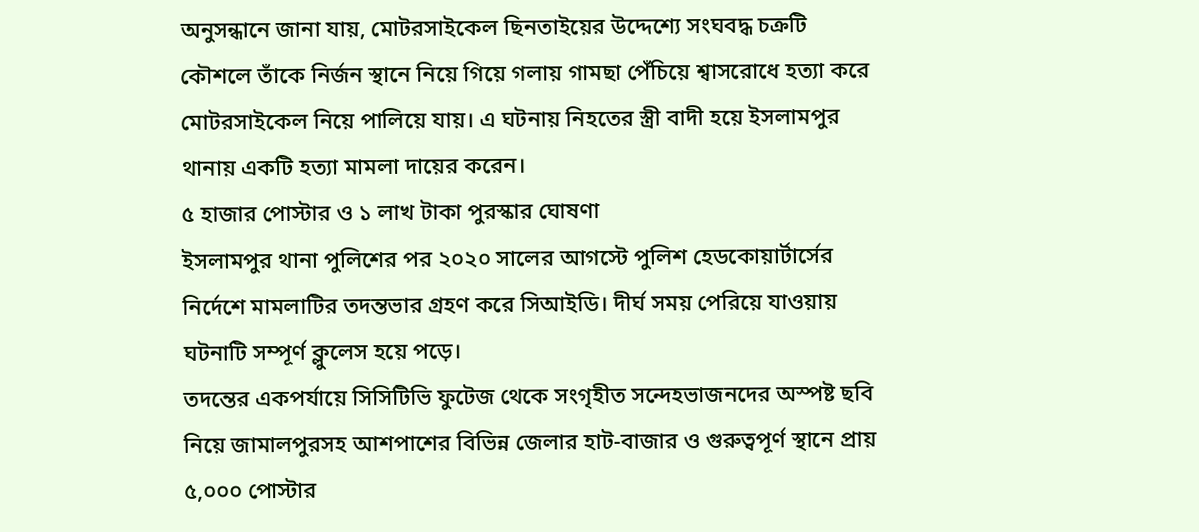অনুসন্ধানে জানা যায়, মোটরসাইকেল ছিনতাইয়ের উদ্দেশ্যে সংঘবদ্ধ চক্রটি কৌশলে তাঁকে নির্জন স্থানে নিয়ে গিয়ে গলায় গামছা পেঁচিয়ে শ্বাসরোধে হত্যা করে মোটরসাইকেল নিয়ে পালিয়ে যায়। এ ঘটনায় নিহতের স্ত্রী বাদী হয়ে ইসলামপুর থানায় একটি হত্যা মামলা দায়ের করেন।
৫ হাজার পোস্টার ও ১ লাখ টাকা পুরস্কার ঘোষণা
ইসলামপুর থানা পুলিশের পর ২০২০ সালের আগস্টে পুলিশ হেডকোয়ার্টার্সের নির্দেশে মামলাটির তদন্তভার গ্রহণ করে সিআইডি। দীর্ঘ সময় পেরিয়ে যাওয়ায় ঘটনাটি সম্পূর্ণ ক্লুলেস হয়ে পড়ে।
তদন্তের একপর্যায়ে সিসিটিভি ফুটেজ থেকে সংগৃহীত সন্দেহভাজনদের অস্পষ্ট ছবি নিয়ে জামালপুরসহ আশপাশের বিভিন্ন জেলার হাট-বাজার ও গুরুত্বপূর্ণ স্থানে প্রায় ৫,০০০ পোস্টার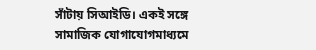সাঁটায় সিআইডি। একই সঙ্গে সামাজিক যোগাযোগমাধ্যমে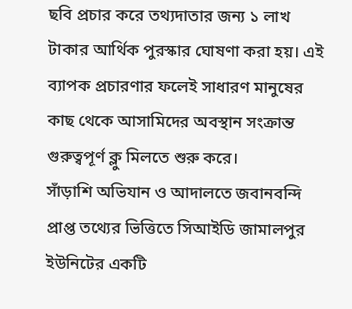ছবি প্রচার করে তথ্যদাতার জন্য ১ লাখ টাকার আর্থিক পুরস্কার ঘোষণা করা হয়। এই ব্যাপক প্রচারণার ফলেই সাধারণ মানুষের কাছ থেকে আসামিদের অবস্থান সংক্রান্ত গুরুত্বপূর্ণ ক্লু মিলতে শুরু করে।
সাঁড়াশি অভিযান ও আদালতে জবানবন্দি
প্রাপ্ত তথ্যের ভিত্তিতে সিআইডি জামালপুর ইউনিটের একটি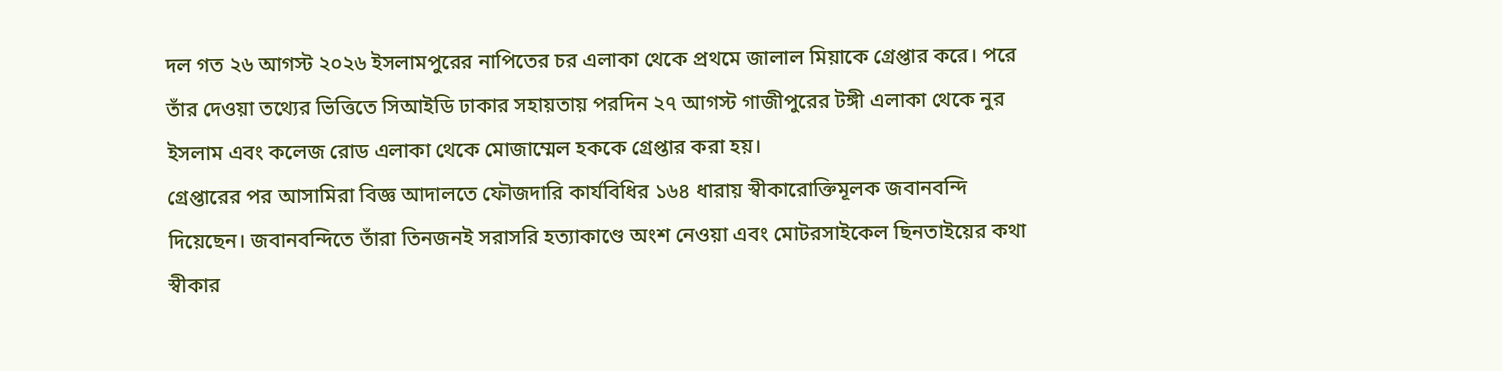দল গত ২৬ আগস্ট ২০২৬ ইসলামপুরের নাপিতের চর এলাকা থেকে প্রথমে জালাল মিয়াকে গ্রেপ্তার করে। পরে তাঁর দেওয়া তথ্যের ভিত্তিতে সিআইডি ঢাকার সহায়তায় পরদিন ২৭ আগস্ট গাজীপুরের টঙ্গী এলাকা থেকে নুর ইসলাম এবং কলেজ রোড এলাকা থেকে মোজাম্মেল হককে গ্রেপ্তার করা হয়।
গ্রেপ্তারের পর আসামিরা বিজ্ঞ আদালতে ফৌজদারি কার্যবিধির ১৬৪ ধারায় স্বীকারোক্তিমূলক জবানবন্দি দিয়েছেন। জবানবন্দিতে তাঁরা তিনজনই সরাসরি হত্যাকাণ্ডে অংশ নেওয়া এবং মোটরসাইকেল ছিনতাইয়ের কথা স্বীকার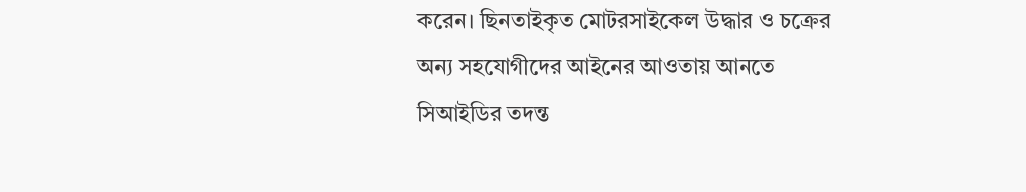করেন। ছিনতাইকৃত মোটরসাইকেল উদ্ধার ও চক্রের অন্য সহযোগীদের আইনের আওতায় আনতে সিআইডির তদন্ত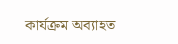কার্যক্রম অব্যাহত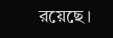রয়েছে।